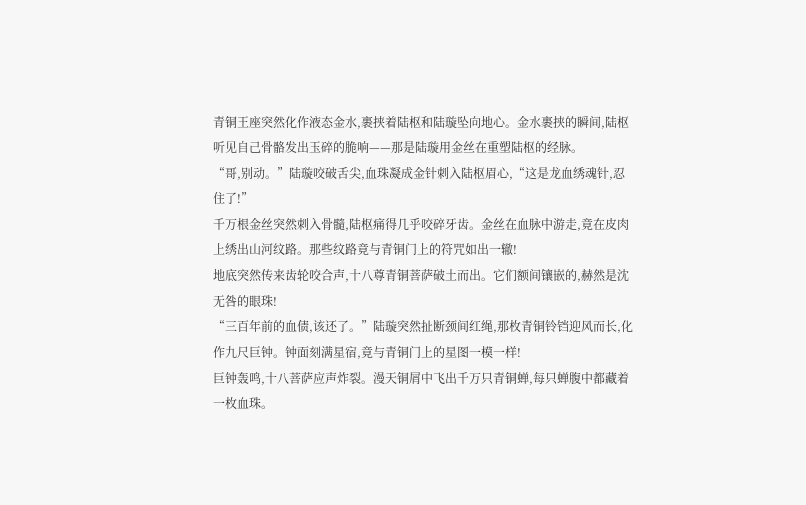青铜王座突然化作液态金水,裹挟着陆枢和陆璇坠向地心。金水裹挟的瞬间,陆枢听见自己骨骼发出玉碎的脆响——那是陆璇用金丝在重塑陆枢的经脉。
“哥,别动。”陆璇咬破舌尖,血珠凝成金针刺入陆枢眉心,“这是龙血绣魂针,忍住了!”
千万根金丝突然刺入骨髓,陆枢痛得几乎咬碎牙齿。金丝在血脉中游走,竟在皮肉上绣出山河纹路。那些纹路竟与青铜门上的符咒如出一辙!
地底突然传来齿轮咬合声,十八尊青铜菩萨破土而出。它们额间镶嵌的,赫然是沈无咎的眼珠!
“三百年前的血债,该还了。”陆璇突然扯断颈间红绳,那枚青铜铃铛迎风而长,化作九尺巨钟。钟面刻满星宿,竟与青铜门上的星图一模一样!
巨钟轰鸣,十八菩萨应声炸裂。漫天铜屑中飞出千万只青铜蝉,每只蝉腹中都藏着一枚血珠。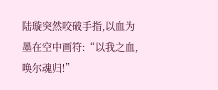陆璇突然咬破手指,以血为墨在空中画符:“以我之血,唤尔魂归!”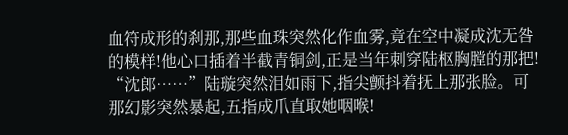血符成形的刹那,那些血珠突然化作血雾,竟在空中凝成沈无咎的模样!他心口插着半截青铜剑,正是当年刺穿陆枢胸膛的那把!
“沈郎……”陆璇突然泪如雨下,指尖颤抖着抚上那张脸。可那幻影突然暴起,五指成爪直取她咽喉!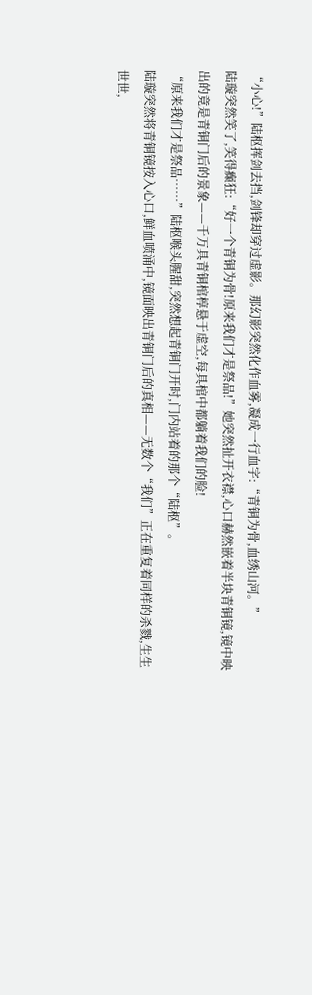“小心!”陆枢挥剑去挡,剑锋却穿过虚影。那幻影突然化作血雾,凝成一行血字:“青铜为骨,血绣山河。”
陆璇突然笑了,笑得癫狂:“好一个青铜为骨!原来我们才是祭品!”她突然扯开衣襟,心口赫然嵌着半块青铜镜,镜中映出的竟是青铜门后的景象——千万具青铜棺椁悬于虚空,每具棺中都躺着我们的脸!
“原来我们才是祭品……”陆枢喉头腥甜,突然想起青铜门开时,门内站着的那个“陆枢”。
陆璇突然将青铜镜按入心口,鲜血喷涌中,镜面映出青铜门后的真相——无数个“我们”正在重复着同样的杀戮,生生世世,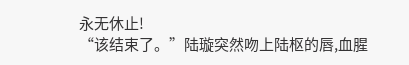永无休止!
“该结束了。”陆璇突然吻上陆枢的唇,血腥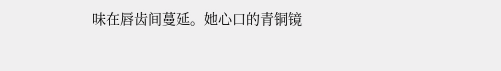味在唇齿间蔓延。她心口的青铜镜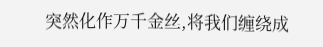突然化作万千金丝,将我们缠绕成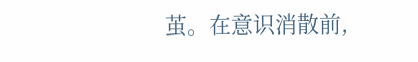茧。在意识消散前,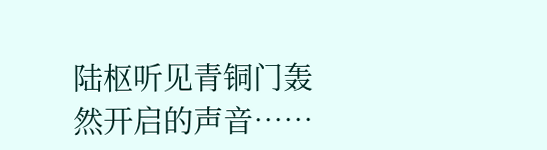陆枢听见青铜门轰然开启的声音……